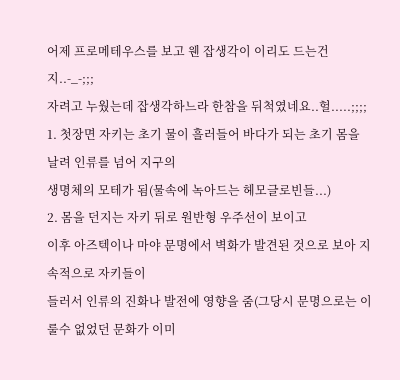어제 프로메테우스를 보고 웬 잡생각이 이리도 드는건지..-_-;;;
자려고 누웠는데 잡생각하느라 한참을 뒤척였네요..헐.....;;;;
1. 첫장면 자키는 초기 물이 흘러들어 바다가 되는 초기 몸을 날려 인류를 넘어 지구의
생명체의 모테가 됨(물속에 녹아드는 헤모글로빈들...)
2. 몸을 던지는 자키 뒤로 원반형 우주선이 보이고
이후 아즈텍이나 마야 문명에서 벽화가 발견된 것으로 보아 지속적으로 자키들이
들러서 인류의 진화나 발전에 영향을 줌(그당시 문명으로는 이룰수 없었던 문화가 이미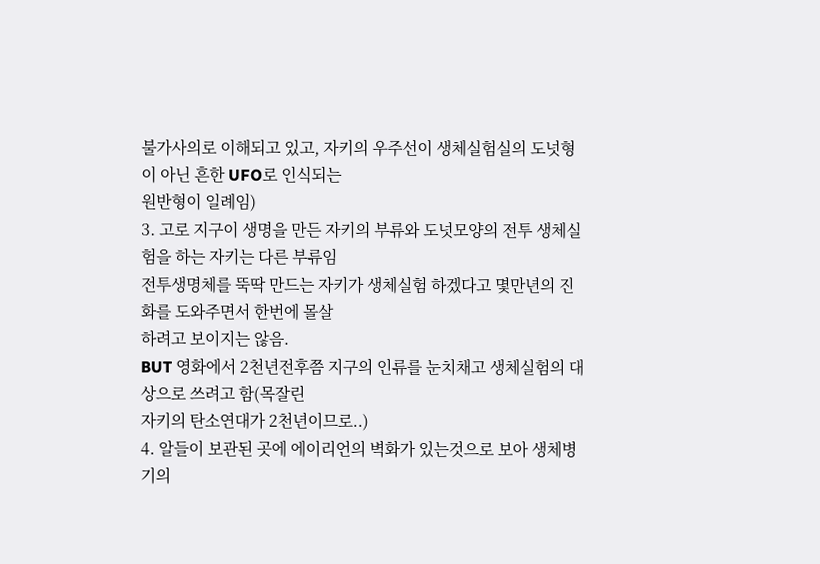불가사의로 이해되고 있고, 자키의 우주선이 생체실험실의 도넛형이 아닌 흔한 UFO로 인식되는
원반형이 일례임)
3. 고로 지구이 생명을 만든 자키의 부류와 도넛모양의 전투 생체실험을 하는 자키는 다른 부류임
전투생명체를 뚝딱 만드는 자키가 생체실험 하겠다고 몇만년의 진화를 도와주면서 한번에 몰살
하려고 보이지는 않음.
BUT 영화에서 2천년전후쯤 지구의 인류를 눈치채고 생체실험의 대상으로 쓰려고 함(목잘린
자키의 탄소연대가 2천년이므로..)
4. 알들이 보관된 곳에 에이리언의 벽화가 있는것으로 보아 생체병기의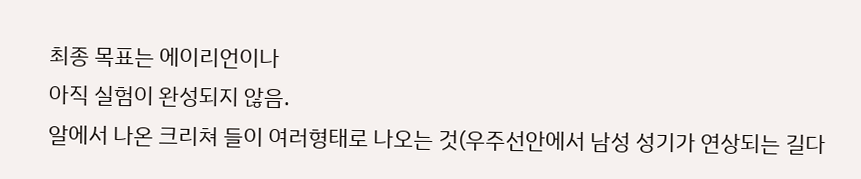최종 목표는 에이리언이나
아직 실험이 완성되지 않음.
알에서 나온 크리쳐 들이 여러형태로 나오는 것(우주선안에서 남성 성기가 연상되는 길다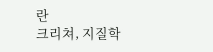란
크리쳐, 지질학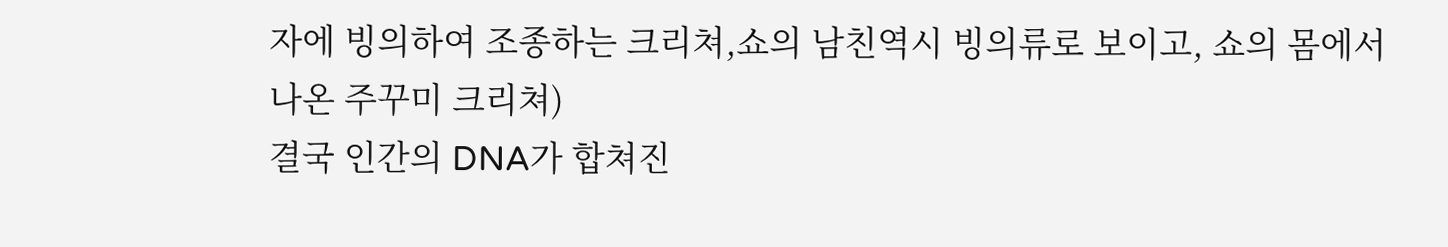자에 빙의하여 조종하는 크리쳐,쇼의 남친역시 빙의류로 보이고, 쇼의 몸에서
나온 주꾸미 크리쳐)
결국 인간의 DNA가 합쳐진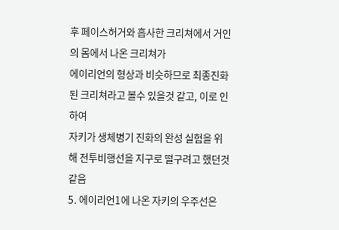후 페이스허거와 흡사한 크리쳐에서 거인의 몸에서 나온 크리쳐가
에이리언의 형상과 비슷하므로 최종진화된 크리쳐라고 볼수 있을것 같고, 이로 인하여
자키가 생체병기 진화의 완성 실험을 위해 전투비행선을 지구로 떨구려고 했던것 같음
5. 에이리언1에 나온 자키의 우주선은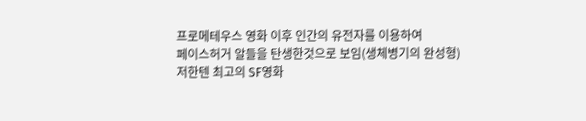프로메테우스 영화 이후 인간의 유전자를 이용하여
페이스허거 알들을 탄생한것으로 보임(생체병기의 완성형)
저한텐 최고의 SF영화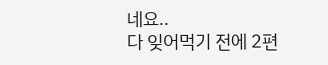네요..
다 잊어먹기 전에 2편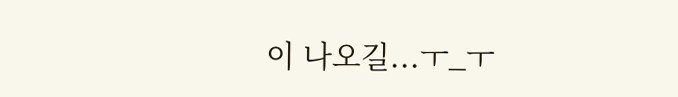이 나오길...ㅜ_ㅜ